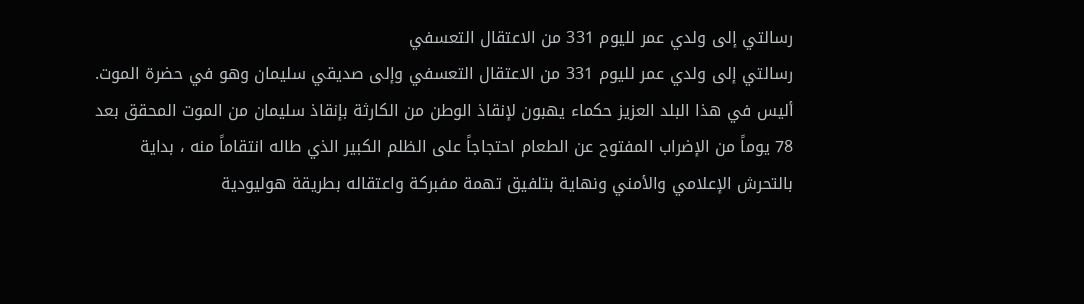رسالتي إلى ولدي عمر لليوم 331 من الاعتقال التعسفي
رسالتي إلى ولدي عمر لليوم 331 من الاعتقال التعسفي وإلى صديقي سليمان وهو في حضرة الموت.
أليس في هذا البلد العزيز حكماء يهبون لإنقاذ الوطن من الكارثة بإنقاذ سليمان من الموت المحقق بعد 78 يوماً من الإضراب المفتوح عن الطعام احتجاجاً على الظلم الكبير الذي طاله انتقاماً منه ، بداية بالتحرش الإعلامي والأمني ونهاية بتلفيق تهمة مفبركة واعتقاله بطريقة هوليودية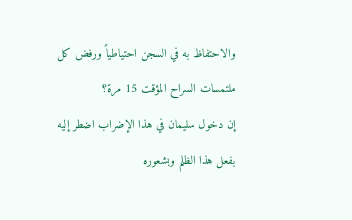والاحتفاظ به في السجن احتياطياً ورفض كل ملتمسات السراح المؤقت 15 مرة؟
إن دخول سليمان في هذا الإضراب اضطر إليه بفعل هذا الظلم وبشعوره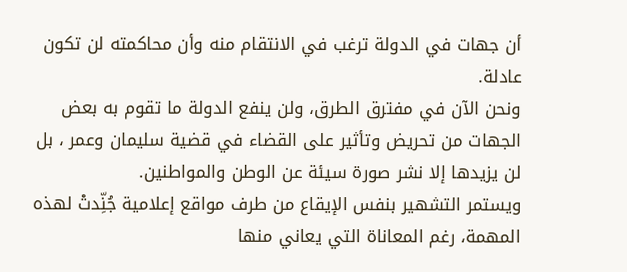أن جهات في الدولة ترغب في الانتقام منه وأن محاكمته لن تكون عادلة.
ونحن الآن في مفترق الطرق، ولن ينفع الدولة ما تقوم به بعض الجهات من تحريض وتأثير على القضاء في قضية سليمان وعمر ، بل لن يزيدها إلا نشر صورة سيئة عن الوطن والمواطنين.
ويستمر التشهير بنفس الإيقاع من طرف مواقع إعلامية جُنِّدتْ لهذه المهمة، رغم المعاناة التي يعاني منها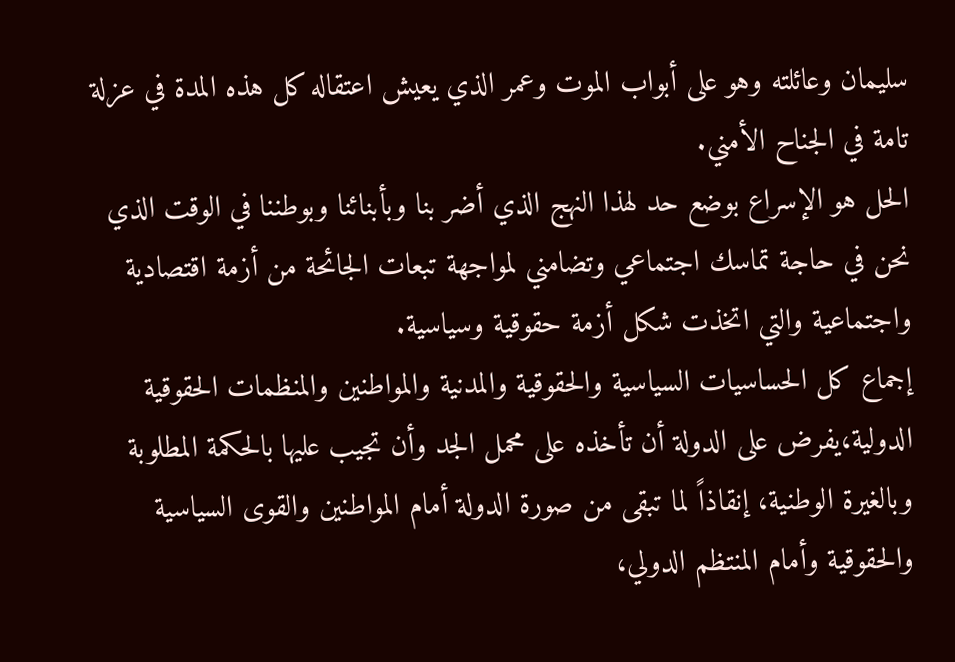سليمان وعائلته وهو على أبواب الموت وعمر الذي يعيش اعتقاله كل هذه المدة في عزلة تامة في الجناح الأمني.
الحل هو الإسراع بوضع حد لهذا النهج الذي أضر بنا وبأبنائنا وبوطننا في الوقت الذي نحن في حاجة تماسك اجتماعي وتضامني لمواجهة تبعات الجائحة من أزمة اقتصادية واجتماعية والتي اتخذت شكل أزمة حقوقية وسياسية.
إجماع كل الحساسيات السياسية والحقوقية والمدنية والمواطنين والمنظمات الحقوقية الدولية،يفرض على الدولة أن تأخذه على محمل الجد وأن تجيب عليها بالحكمة المطلوبة وبالغيرة الوطنية، إنقاذاً لما تبقى من صورة الدولة أمام المواطنين والقوى السياسية والحقوقية وأمام المنتظم الدولي،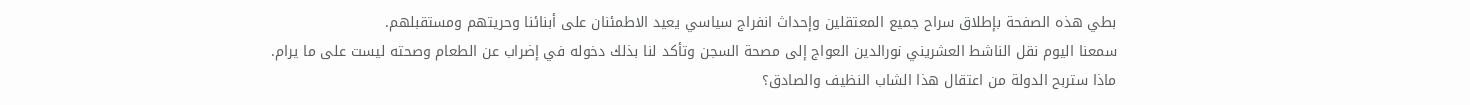بطي هذه الصفحة بإطلاق سراح جميع المعتقلين وإحداث انفراج سياسي يعيد الاطمئنان على أبنائنا وحريتهم ومستقبلهم.
سمعنا اليوم نقل الناشط العشريني نورالدين العواج إلى مصحة السجن وتأكد لنا بذلك دخوله في إضراب عن الطعام وصحته ليست على ما يرام.
ماذا ستربح الدولة من اعتقال هذا الشاب النظيف والصادق؟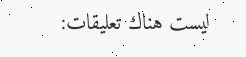ليست هناك تعليقات: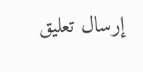إرسال تعليق